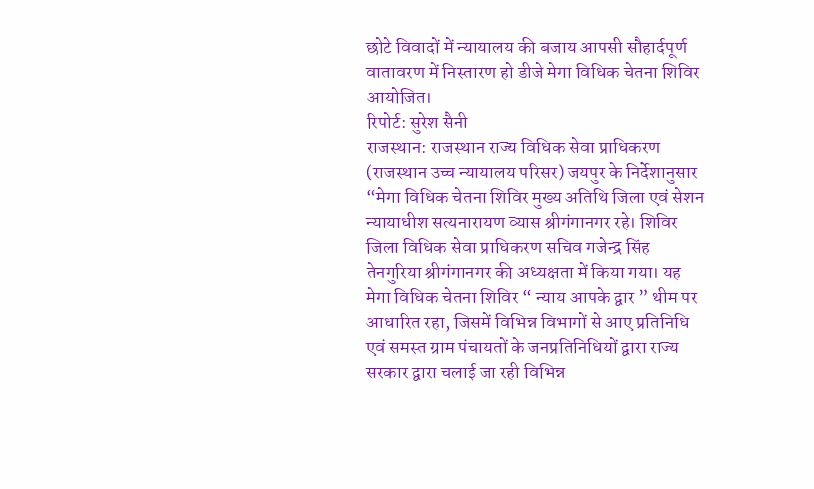छोटे विवादों में न्यायालय की बजाय आपसी सौहार्दपूर्ण वातावरण में निस्तारण हो डीजे मेगा विधिक चेतना शिविर आयोजित।
रिपोर्ट: सुरेश सैनी
राजस्थान: राजस्थान राज्य विधिक सेवा प्राधिकरण (राजस्थान उच्च न्यायालय परिसर) जयपुर के निर्देशानुसार “मेगा विधिक चेतना शिविर मुख्य अतिथि जिला एवं सेशन न्यायाधीश सत्यनारायण व्यास श्रीगंगानगर रहे। शिविर जिला विधिक सेवा प्राधिकरण सचिव गजेन्द्र सिंह तेनगुरिया श्रीगंगानगर की अध्यक्षता में किया गया। यह मेगा विधिक चेतना शिविर “ न्याय आपके द्वार ” थीम पर आधारित रहा, जिसमें विभिन्न विभागों से आए प्रतिनिधि एवं समस्त ग्राम पंचायतों के जनप्रतिनिधियों द्वारा राज्य सरकार द्वारा चलाई जा रही विभिन्न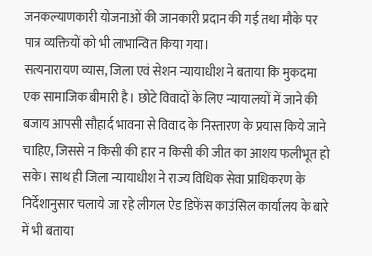जनकल्याणकारी योजनाओं की जानकारी प्रदान की गई तथा मौके पर पात्र व्यक्तियों को भी लाभान्वित किया गया।
सत्यनारायण व्यास, जिला एवं सेशन न्यायाधीश ने बताया कि मुकदमा एक सामाजिक बीमारी है। छोटे विवादों के लिए न्यायालयों में जाने की बजाय आपसी सौहार्द भावना से विवाद के निस्तारण के प्रयास किये जाने चाहिए, जिससे न किसी की हार न किसी की जीत का आशय फलीभूत हो सके। साथ ही जिला न्यायाधीश ने राज्य विधिक सेवा प्राधिकरण के निर्देशानुसार चलाये जा रहे लीगल ऐड डिफेंस काउंसिल कार्यालय के बारे में भी बताया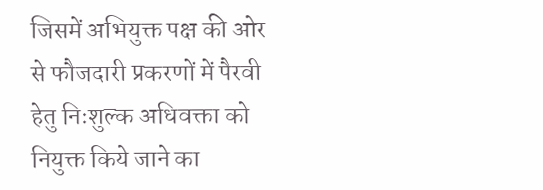जिसमें अभियुक्त पक्ष की ओर से फौजदारी प्रकरणों में पैरवी हेतु निःशुल्क अधिवक्ता को नियुक्त किये जाने का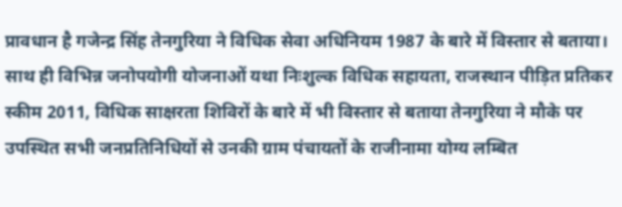प्रावधान है गजेन्द्र सिंह तेनगुरिया ने विधिक सेवा अधिनियम 1987 के बारे में विस्तार से बताया। साथ ही विभिन्न जनोपयोगी योजनाओं यथा निःशुल्क विधिक सहायता, राजस्थान पीड़ित प्रतिकर स्कीम 2011, विधिक साक्षरता शिविरों के बारे में भी विस्तार से बताया तेनगुरिया ने मौके पर उपस्थित सभी जनप्रतिनिधियों से उनकी ग्राम पंचायतों के राजीनामा योग्य लम्बित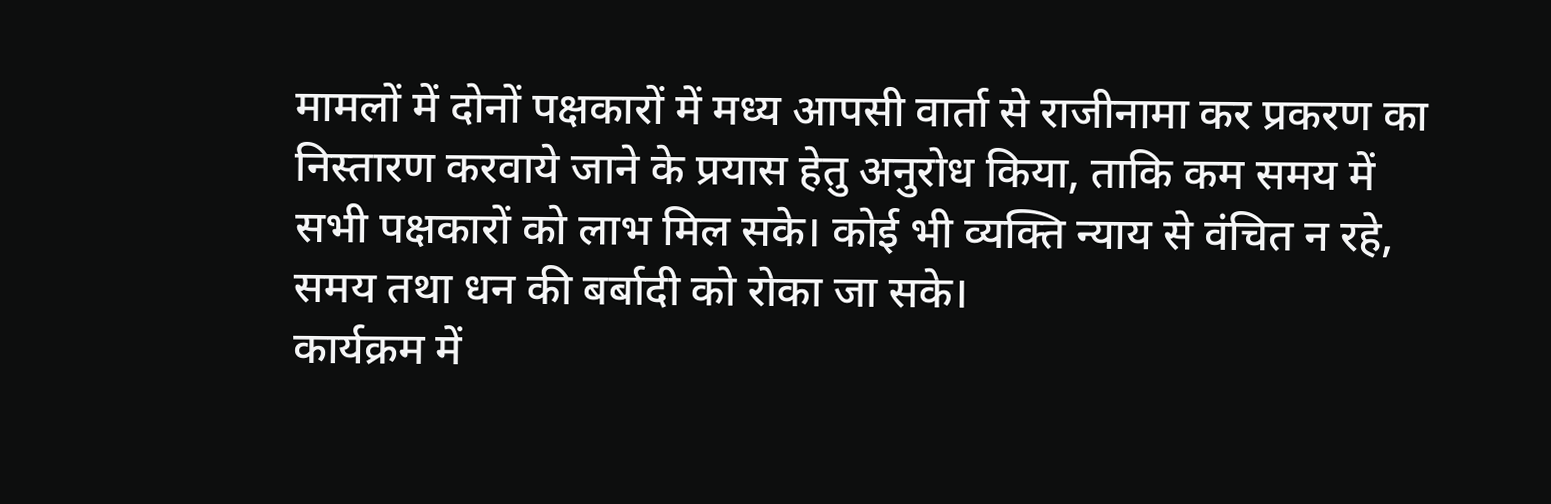मामलों में दोनों पक्षकारों में मध्य आपसी वार्ता से राजीनामा कर प्रकरण का निस्तारण करवाये जाने के प्रयास हेतु अनुरोध किया, ताकि कम समय में सभी पक्षकारों को लाभ मिल सके। कोई भी व्यक्ति न्याय से वंचित न रहे, समय तथा धन की बर्बादी को रोका जा सके।
कार्यक्रम में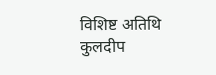विशिष्ट अतिथि कुलदीप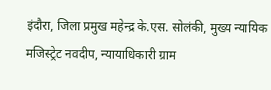इंदौरा, जिला प्रमुख महेन्द्र के.एस. सोलंकी, मुख्य न्यायिक मजिस्ट्रेट नवदीप, न्यायाधिकारी ग्राम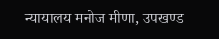न्यायालय मनोज मीणा, उपखण्ड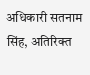अधिकारी सतनाम सिंह, अतिरिक्त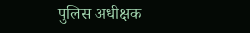पुलिस अधीक्षक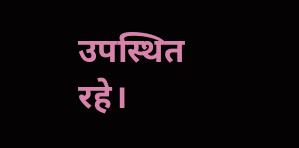उपस्थित रहे।